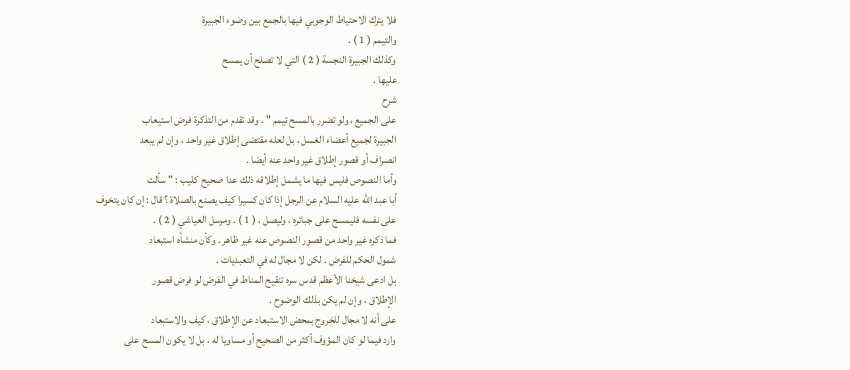فلا يترك الاحتياط الوجوبي فيها بالجمع بين وضوء الجبيرة
والتيمم ( 1 ) .
وكذلك الجبيرة النجسة ( 2 ) التي لا تصلح أن يمسح
عليها .
شرح
على الجميع ، ولو تضرر بالمسح تيمم " . وقد تقدم من التذكرة فرض استيعاب
الجبيرة لجميع أعضاء الغسل ، بل لعله مقتضى إطلاق غير واحد ، وإن لم يبعد
انصراف أو قصور إطلاق غير واحد عنه أيضا .
وأما النصوص فليس فيها ما يشمل إطلاقه ذلك عدا صحيح كليب : " سألت
أبا عبد الله عليه السلام عن الرجل إذا كان كسيرا كيف يصنع بالصلاة ؟ قال : إن كان يتخوف
على نفسه فليمسح على جبائره ، وليصل ، ( 1 ) . ومرسل العياشي ( 2 ) .
فما ذكره غير واحد من قصور النصوص عنه غير ظاهر . وكأن منشأه استبعاد
شمول الحكم للفرض . لكن لا مجال له في التعبديات .
بل ادعى شيخنا الأعظم قدس سره تنقيح المناط في الفرض لو فرض قصور
الإطلاق ، وإن لم يكن بذلك الوضوح .
على أنه لا مجال للخروج بمحض الاستبعاد عن الإطلاق ، كيف والاستبعاد
وارد فيما لو كان المؤوف أكثر من الصحيح أو مساويا له ، بل لا يكون المسح على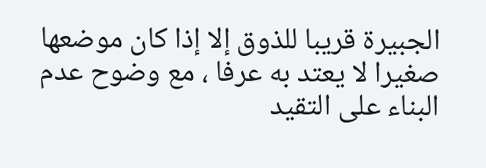الجبيرة قريبا للذوق إلا إذا كان موضعها صغيرا لا يعتد به عرفا ، مع وضوح عدم
البناء على التقيد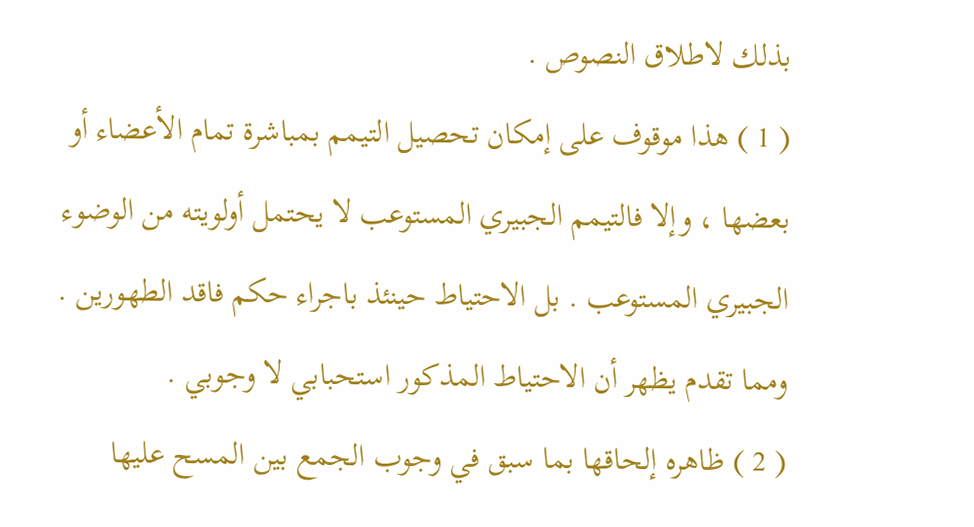بذلك لاطلاق النصوص .
( 1 ) هذا موقوف على إمكان تحصيل التيمم بمباشرة تمام الأعضاء أو
بعضها ، وإلا فالتيمم الجبيري المستوعب لا يحتمل أولويته من الوضوء
الجبيري المستوعب . بل الاحتياط حينئذ باجراء حكم فاقد الطهورين .
ومما تقدم يظهر أن الاحتياط المذكور استحبابي لا وجوبي .
( 2 ) ظاهره إلحاقها بما سبق في وجوب الجمع بين المسح عليها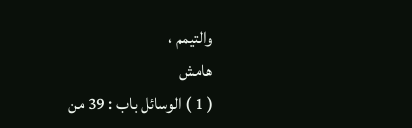والتيمم ،
هامش
( 1 ) الوسائل باب : 39 من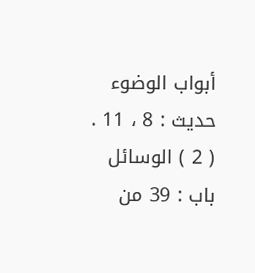أبواب الوضوء حديث : 8 ، 11 .
( 2 ) الوسائل باب : 39 من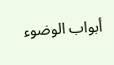أبواب الوضوء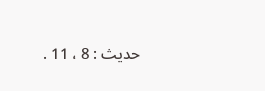حديث : 8 ، 11 .